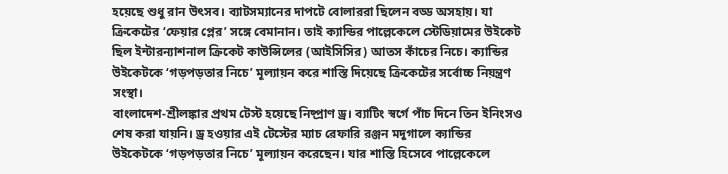হয়েছে শুধু রান উৎসব। ব্যাটসম্যানের দাপটে বোলাররা ছিলেন বড্ড অসহায়। যা ক্রিকেটের ‘ফেয়ার প্লের’ সঙ্গে বেমানান। তাই ক্যান্ডির পাল্লেকেলে স্টেডিয়ামের উইকেট ছিল ইন্টারন্যাশনাল ক্রিকেট কাউন্সিলের (আইসিসির) আতস কাঁচের নিচে। ক্যান্ডির উইকেটকে ‘গড়পড়তার নিচে’ মূল্যায়ন করে শাস্তি দিয়েছে ক্রিকেটের সর্বোচ্চ নিয়ন্ত্রণ সংস্থা।
বাংলাদেশ-শ্রীলঙ্কার প্রথম টেস্ট হয়েছে নিষ্প্রাণ ড্র। ব্যাটিং স্বর্গে পাঁচ দিনে তিন ইনিংসও শেষ করা যায়নি। ড্র হওয়ার এই টেস্টের ম্যাচ রেফারি রঞ্জন মদুগালে ক্যান্ডির উইকেটকে ‘গড়পড়তার নিচে’ মূল্যায়ন করেছেন। যার শাস্তি হিসেবে পাল্লেকেলে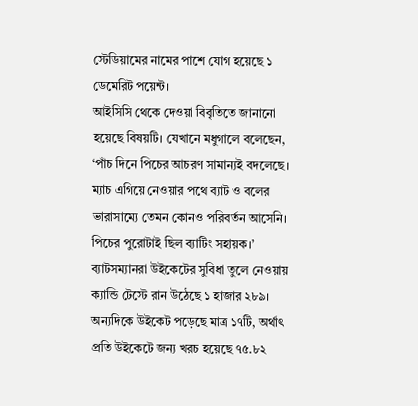স্টেডিয়ামের নামের পাশে যোগ হয়েছে ১ ডেমেরিট পয়েন্ট।
আইসিসি থেকে দেওয়া বিবৃতিতে জানানো হয়েছে বিষয়টি। যেখানে মধুগালে বলেছেন, ‘পাঁচ দিনে পিচের আচরণ সামান্যই বদলেছে। ম্যাচ এগিয়ে নেওয়ার পথে ব্যাট ও বলের ভারাসাম্যে তেমন কোনও পরিবর্তন আসেনি। পিচের পুরোটাই ছিল ব্যাটিং সহায়ক।’
ব্যাটসম্যানরা উইকেটের সুবিধা তুলে নেওয়ায় ক্যান্ডি টেস্টে রান উঠেছে ১ হাজার ২৮৯। অন্যদিকে উইকেট পড়েছে মাত্র ১৭টি, অর্থাৎ প্রতি উইকেটে জন্য খরচ হয়েছে ৭৫.৮২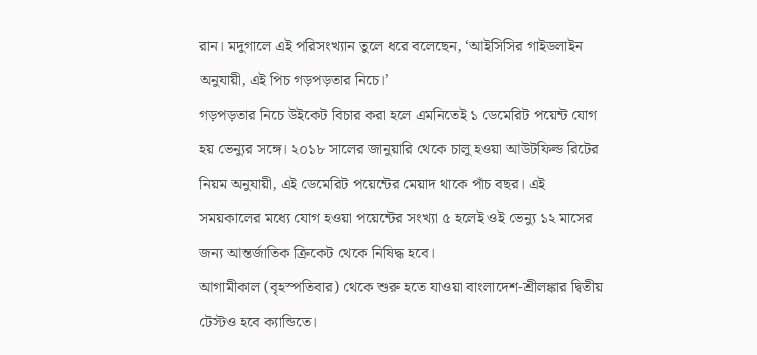রান। মদুগালে এই পরিসংখ্যান তুলে ধরে বলেছেন, ‘আইসিসির গাইডলাইন অনুযায়ী, এই পিচ গড়পড়তার নিচে।’
গড়পড়তার নিচে উইকেট বিচার করা হলে এমনিতেই ১ ডেমেরিট পয়েন্ট যোগ হয় ভেন্যুর সঙ্গে। ২০১৮ সালের জানুয়ারি থেকে চালু হওয়া আউটফিল্ড রিটের নিয়ম অনুযায়ী, এই ডেমেরিট পয়েন্টের মেয়াদ থাকে পাঁচ বছর। এই সময়কালের মধ্যে যোগ হওয়া পয়েন্টের সংখ্যা ৫ হলেই ওই ভেন্যু ১২ মাসের জন্য আন্তর্জাতিক ক্রিকেট থেকে নিষিদ্ধ হবে।
আগামীকাল (বৃহস্পতিবার) থেকে শুরু হতে যাওয়া বাংলাদেশ-শ্রীলঙ্কার দ্বিতীয় টেস্টও হবে ক্যান্ডিতে।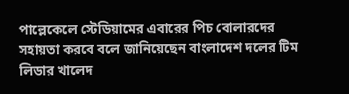পাল্লেকেলে স্টেডিয়ামের এবারের পিচ বোলারদের সহায়তা করবে বলে জানিয়েছেন বাংলাদেশ দলের টিম লিডার খালেদ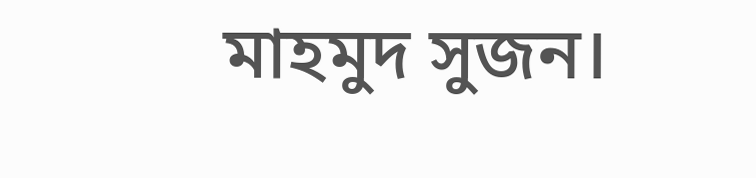মাহমুদ সুজন।